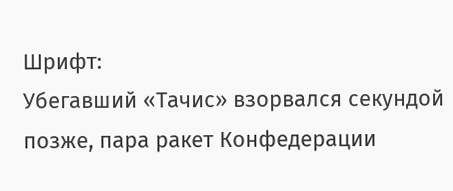Шрифт:
Убегавший «Тачис» взорвался секундой позже, пара ракет Конфедерации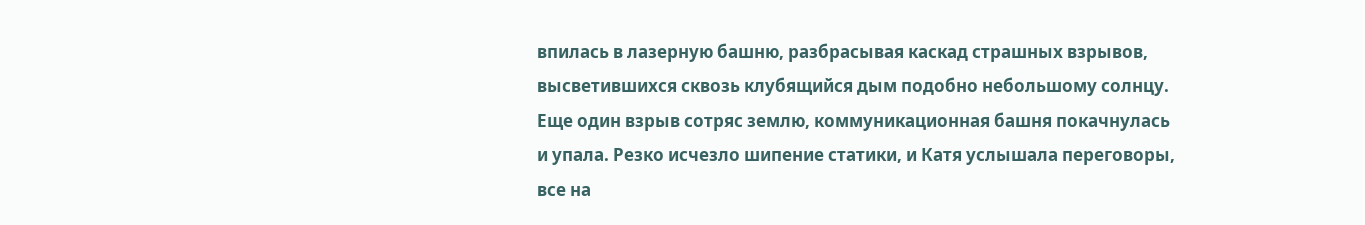впилась в лазерную башню, разбрасывая каскад страшных взрывов, высветившихся сквозь клубящийся дым подобно небольшому солнцу. Еще один взрыв сотряс землю, коммуникационная башня покачнулась и упала. Резко исчезло шипение статики, и Катя услышала переговоры, все на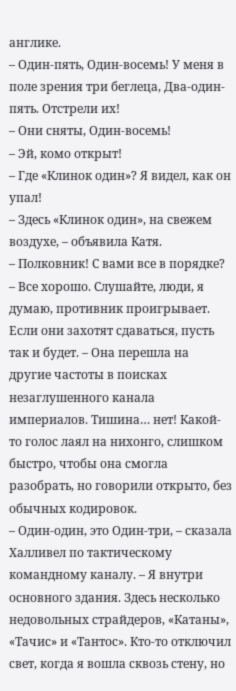англике.
– Один-пять, Один-восемь! У меня в поле зрения три беглеца, Два-один-пять. Отстрели их!
– Они сняты, Один-восемь!
– Эй, комо открыт!
– Где «Клинок один»? Я видел, как он упал!
– Здесь «Клинок один», на свежем воздухе, – объявила Катя.
– Полковник! С вами все в порядке?
– Все хорошо. Слушайте, люди, я думаю, противник проигрывает. Если они захотят сдаваться, пусть так и будет. – Она перешла на другие частоты в поисках незаглушенного канала империалов. Тишина… нет! Какой-то голос лаял на нихонго, слишком быстро, чтобы она смогла разобрать, но говорили открыто, без обычных кодировок.
– Один-один, это Один-три, – сказала Халливел по тактическому командному каналу. – Я внутри основного здания. Здесь несколько недовольных страйдеров, «Катаны», «Тачис» и «Тантос». Кто-то отключил свет, когда я вошла сквозь стену, но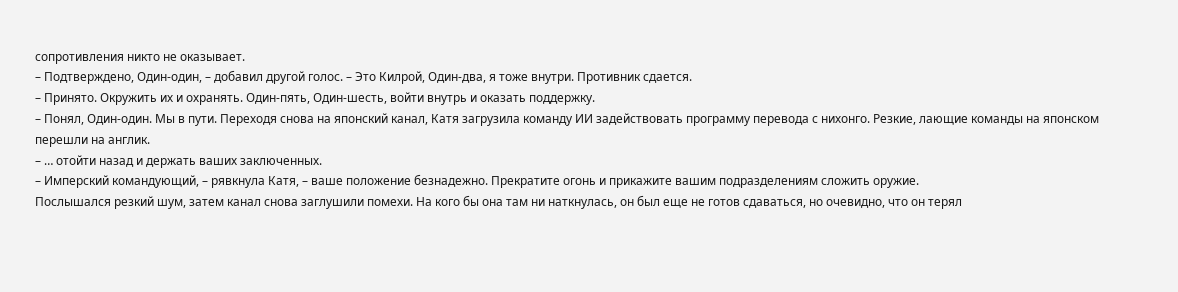сопротивления никто не оказывает.
– Подтверждено, Один-один, – добавил другой голос. – Это Килрой, Один-два, я тоже внутри. Противник сдается.
– Принято. Окружить их и охранять. Один-пять, Один-шесть, войти внутрь и оказать поддержку.
– Понял, Один-один. Мы в пути. Переходя снова на японский канал, Катя загрузила команду ИИ задействовать программу перевода с нихонго. Резкие, лающие команды на японском перешли на англик.
– … отойти назад и держать ваших заключенных.
– Имперский командующий, – рявкнула Катя, – ваше положение безнадежно. Прекратите огонь и прикажите вашим подразделениям сложить оружие.
Послышался резкий шум, затем канал снова заглушили помехи. На кого бы она там ни наткнулась, он был еще не готов сдаваться, но очевидно, что он терял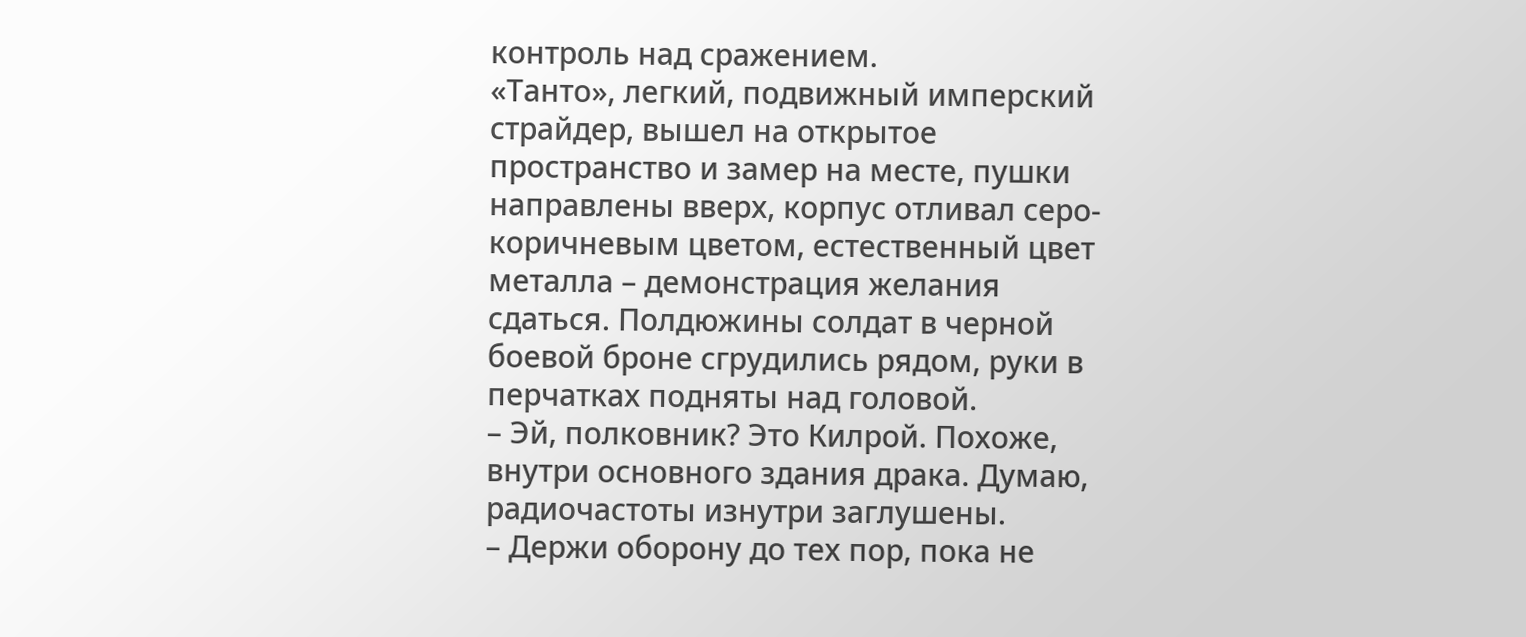контроль над сражением.
«Танто», легкий, подвижный имперский страйдер, вышел на открытое пространство и замер на месте, пушки направлены вверх, корпус отливал серо-коричневым цветом, естественный цвет металла – демонстрация желания сдаться. Полдюжины солдат в черной боевой броне сгрудились рядом, руки в перчатках подняты над головой.
– Эй, полковник? Это Килрой. Похоже, внутри основного здания драка. Думаю, радиочастоты изнутри заглушены.
– Держи оборону до тех пор, пока не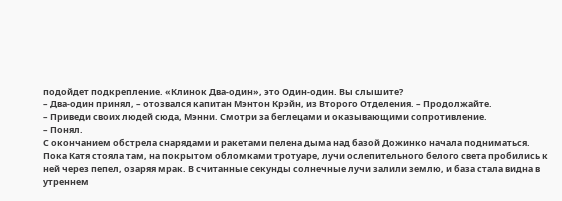подойдет подкрепление. «Клинок Два-один», это Один-один. Вы слышите?
– Два-один принял, – отозвался капитан Мэнтон Крэйн, из Второго Отделения. – Продолжайте.
– Приведи своих людей сюда, Мэнни. Смотри за беглецами и оказывающими сопротивление.
– Понял.
С окончанием обстрела снарядами и ракетами пелена дыма над базой Дожинко начала подниматься. Пока Катя стояла там, на покрытом обломками тротуаре, лучи ослепительного белого света пробились к ней через пепел, озаряя мрак. В считанные секунды солнечные лучи залили землю, и база стала видна в утреннем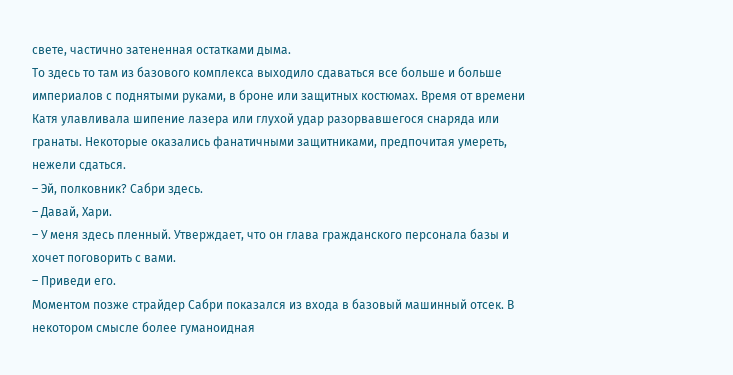свете, частично затененная остатками дыма.
То здесь то там из базового комплекса выходило сдаваться все больше и больше империалов с поднятыми руками, в броне или защитных костюмах. Время от времени Катя улавливала шипение лазера или глухой удар разорвавшегося снаряда или гранаты. Некоторые оказались фанатичными защитниками, предпочитая умереть, нежели сдаться.
– Эй, полковник? Сабри здесь.
– Давай, Хари.
– У меня здесь пленный. Утверждает, что он глава гражданского персонала базы и хочет поговорить с вами.
– Приведи его.
Моментом позже страйдер Сабри показался из входа в базовый машинный отсек. В некотором смысле более гуманоидная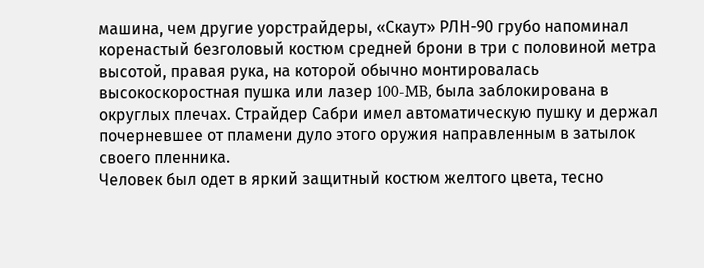машина, чем другие уорстрайдеры, «Скаут» РЛН-90 грубо напоминал коренастый безголовый костюм средней брони в три с половиной метра высотой, правая рука, на которой обычно монтировалась высокоскоростная пушка или лазер 100-MB, была заблокирована в округлых плечах. Страйдер Сабри имел автоматическую пушку и держал почерневшее от пламени дуло этого оружия направленным в затылок своего пленника.
Человек был одет в яркий защитный костюм желтого цвета, тесно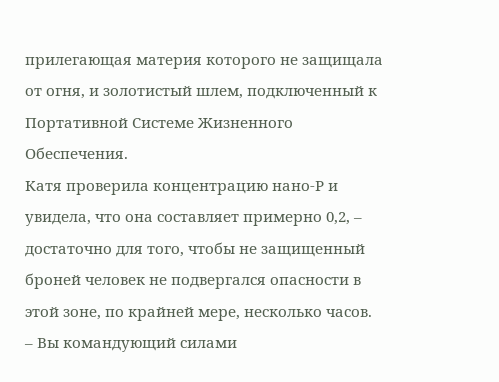прилегающая материя которого не защищала от огня, и золотистый шлем, подключенный к Портативной Системе Жизненного Обеспечения.
Катя проверила концентрацию нано-Р и увидела, что она составляет примерно 0,2, – достаточно для того, чтобы не защищенный броней человек не подвергался опасности в этой зоне, по крайней мере, несколько часов.
– Вы командующий силами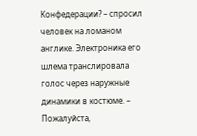Конфедерации? – спросил человек на ломаном англике. Электроника его шлема транслировала голос через наружные динамики в костюме. – Пожалуйста,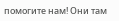помогите нам! Они там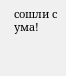сошли с ума!